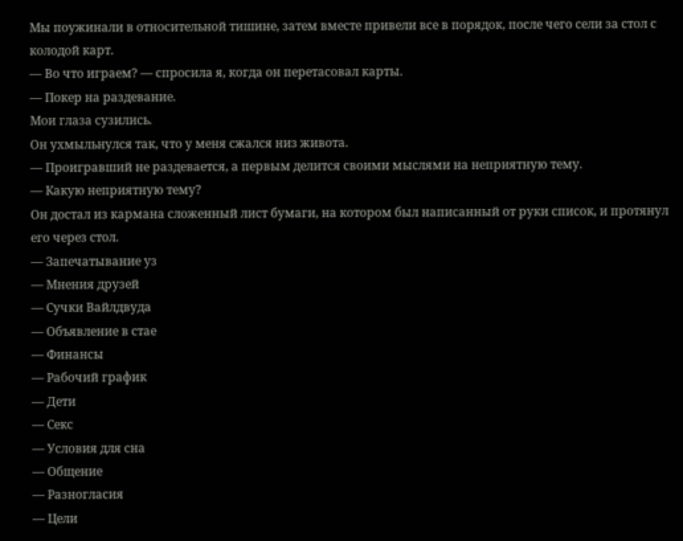Мы поужинали в относительной тишине, затем вместе привели все в порядок, после чего сели за стол с колодой карт.
— Во что играем? — спросила я, когда он перетасовал карты.
— Покер на раздевание.
Мои глаза сузились.
Он ухмыльнулся так, что у меня сжался низ живота.
— Проигравший не раздевается, а первым делится своими мыслями на неприятную тему.
— Какую неприятную тему?
Он достал из кармана сложенный лист бумаги, на котором был написанный от руки список, и протянул его через стол.
— Запечатывание уз
— Мнения друзей
— Сучки Вайлдвуда
— Объявление в стае
— Финансы
— Рабочий график
— Дети
— Секс
— Условия для сна
— Общение
— Разногласия
— Цели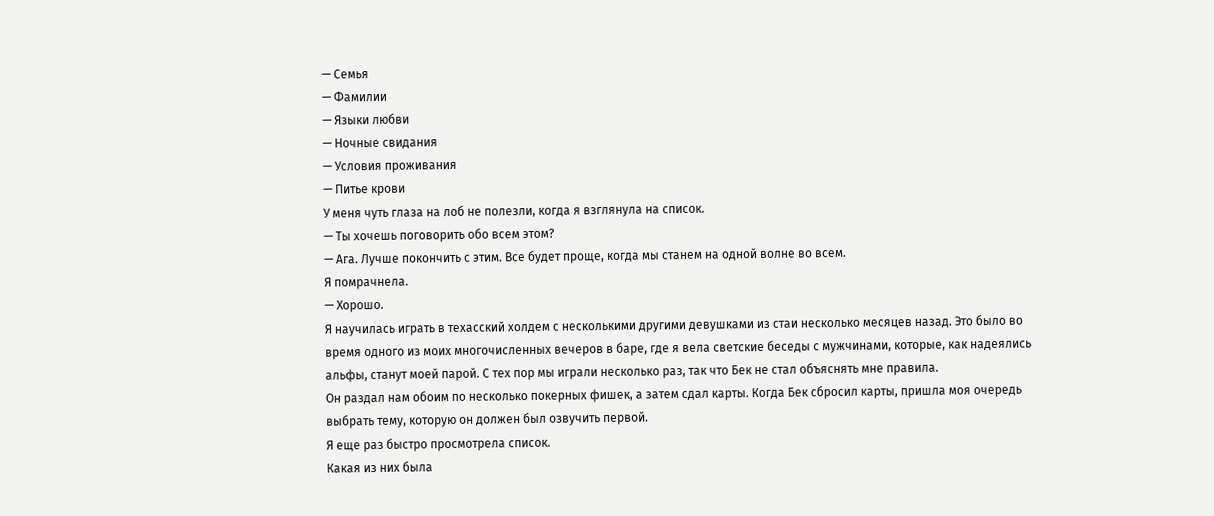— Семья
— Фамилии
— Языки любви
— Ночные свидания
— Условия проживания
— Питье крови
У меня чуть глаза на лоб не полезли, когда я взглянула на список.
— Ты хочешь поговорить обо всем этом?
— Ага. Лучше покончить с этим. Все будет проще, когда мы станем на одной волне во всем.
Я помрачнела.
— Хорошо.
Я научилась играть в техасский холдем с несколькими другими девушками из стаи несколько месяцев назад. Это было во время одного из моих многочисленных вечеров в баре, где я вела светские беседы с мужчинами, которые, как надеялись альфы, станут моей парой. С тех пор мы играли несколько раз, так что Бек не стал объяснять мне правила.
Он раздал нам обоим по несколько покерных фишек, а затем сдал карты. Когда Бек сбросил карты, пришла моя очередь выбрать тему, которую он должен был озвучить первой.
Я еще раз быстро просмотрела список.
Какая из них была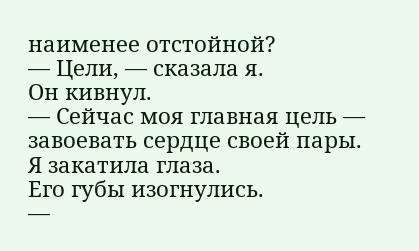наименее отстойной?
— Цели, — сказала я.
Он кивнул.
— Сейчас моя главная цель — завоевать сердце своей пары.
Я закатила глаза.
Его губы изогнулись.
—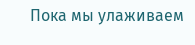Пока мы улаживаем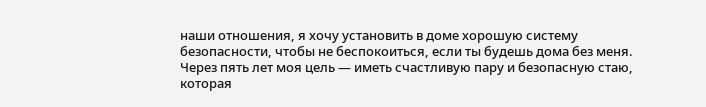наши отношения, я хочу установить в доме хорошую систему безопасности, чтобы не беспокоиться, если ты будешь дома без меня. Через пять лет моя цель — иметь счастливую пару и безопасную стаю, которая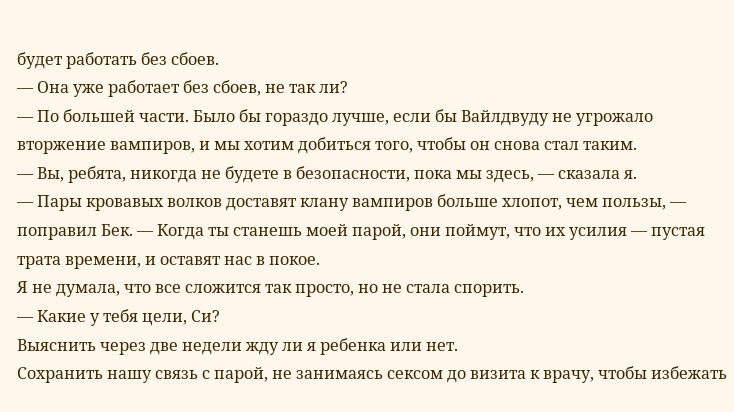будет работать без сбоев.
— Она уже работает без сбоев, не так ли?
— По большей части. Было бы гораздо лучше, если бы Вайлдвуду не угрожало вторжение вампиров, и мы хотим добиться того, чтобы он снова стал таким.
— Вы, ребята, никогда не будете в безопасности, пока мы здесь, — сказала я.
— Пары кровавых волков доставят клану вампиров больше хлопот, чем пользы, — поправил Бек. — Когда ты станешь моей парой, они поймут, что их усилия — пустая трата времени, и оставят нас в покое.
Я не думала, что все сложится так просто, но не стала спорить.
— Какие у тебя цели, Си?
Выяснить через две недели жду ли я ребенка или нет.
Сохранить нашу связь с парой, не занимаясь сексом до визита к врачу, чтобы избежать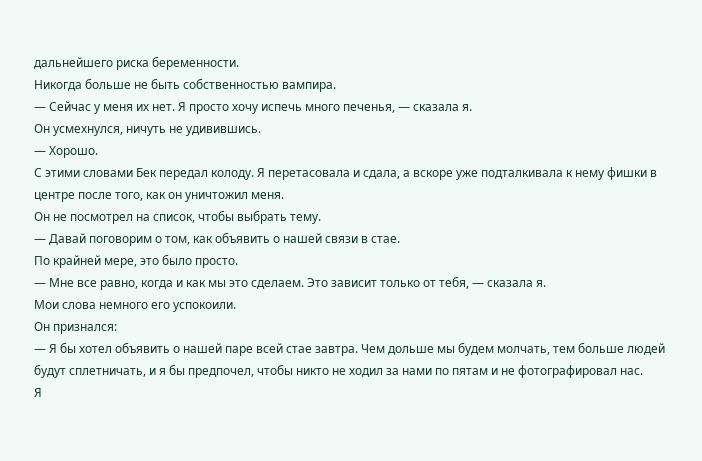дальнейшего риска беременности.
Никогда больше не быть собственностью вампира.
— Сейчас у меня их нет. Я просто хочу испечь много печенья, — сказала я.
Он усмехнулся, ничуть не удивившись.
— Хорошо.
С этими словами Бек передал колоду. Я перетасовала и сдала, а вскоре уже подталкивала к нему фишки в центре после того, как он уничтожил меня.
Он не посмотрел на список, чтобы выбрать тему.
— Давай поговорим о том, как объявить о нашей связи в стае.
По крайней мере, это было просто.
— Мне все равно, когда и как мы это сделаем. Это зависит только от тебя, — сказала я.
Мои слова немного его успокоили.
Он признался:
— Я бы хотел объявить о нашей паре всей стае завтра. Чем дольше мы будем молчать, тем больше людей будут сплетничать, и я бы предпочел, чтобы никто не ходил за нами по пятам и не фотографировал нас.
Я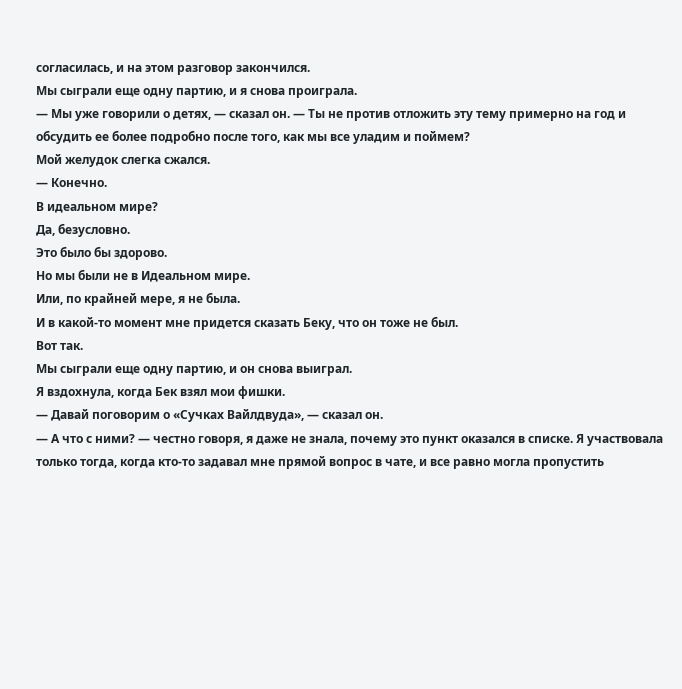согласилась, и на этом разговор закончился.
Мы сыграли еще одну партию, и я снова проиграла.
— Мы уже говорили о детях, — сказал он. — Ты не против отложить эту тему примерно на год и обсудить ее более подробно после того, как мы все уладим и поймем?
Мой желудок слегка сжался.
— Конечно.
В идеальном мире?
Да, безусловно.
Это было бы здорово.
Но мы были не в Идеальном мире.
Или, по крайней мере, я не была.
И в какой-то момент мне придется сказать Беку, что он тоже не был.
Вот так.
Мы сыграли еще одну партию, и он снова выиграл.
Я вздохнула, когда Бек взял мои фишки.
— Давай поговорим о «Сучках Вайлдвуда», — сказал он.
— А что с ними? — честно говоря, я даже не знала, почему это пункт оказался в списке. Я участвовала только тогда, когда кто-то задавал мне прямой вопрос в чате, и все равно могла пропустить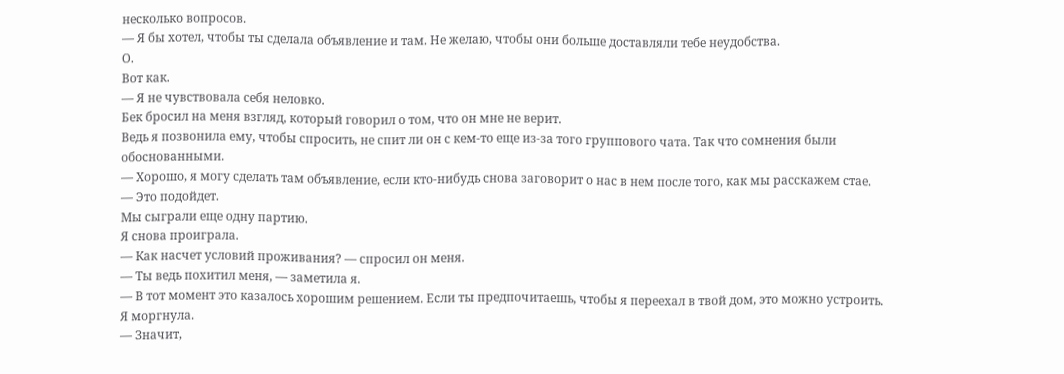несколько вопросов.
— Я бы хотел, чтобы ты сделала объявление и там. Не желаю, чтобы они больше доставляли тебе неудобства.
О.
Вот как.
— Я не чувствовала себя неловко.
Бек бросил на меня взгляд, который говорил о том, что он мне не верит.
Ведь я позвонила ему, чтобы спросить, не спит ли он с кем-то еще из-за того группового чата. Так что сомнения были обоснованными.
— Хорошо, я могу сделать там объявление, если кто-нибудь снова заговорит о нас в нем после того, как мы расскажем стае.
— Это подойдет.
Мы сыграли еще одну партию.
Я снова проиграла.
— Как насчет условий проживания? — спросил он меня.
— Ты ведь похитил меня, — заметила я.
— В тот момент это казалось хорошим решением. Если ты предпочитаешь, чтобы я переехал в твой дом, это можно устроить.
Я моргнула.
— Значит,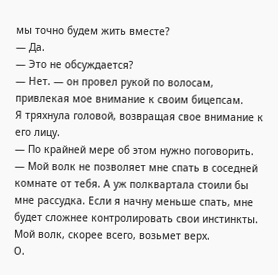мы точно будем жить вместе?
— Да.
— Это не обсуждается?
— Нет. — он провел рукой по волосам, привлекая мое внимание к своим бицепсам.
Я тряхнула головой, возвращая свое внимание к его лицу.
— По крайней мере об этом нужно поговорить.
— Мой волк не позволяет мне спать в соседней комнате от тебя. А уж полквартала стоили бы мне рассудка. Если я начну меньше спать, мне будет сложнее контролировать свои инстинкты. Мой волк, скорее всего, возьмет верх.
О.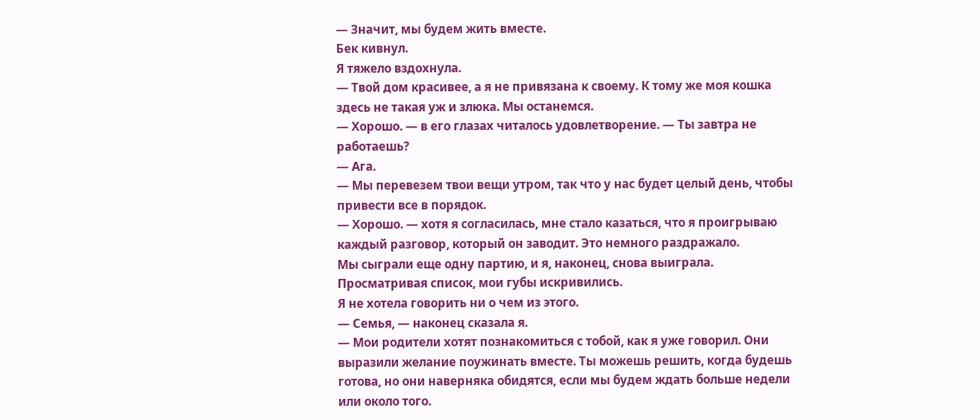— Значит, мы будем жить вместе.
Бек кивнул.
Я тяжело вздохнула.
— Твой дом красивее, а я не привязана к своему. К тому же моя кошка здесь не такая уж и злюка. Мы останемся.
— Хорошо. — в его глазах читалось удовлетворение. — Ты завтра не работаешь?
— Ага.
— Мы перевезем твои вещи утром, так что у нас будет целый день, чтобы привести все в порядок.
— Хорошо. — хотя я согласилась, мне стало казаться, что я проигрываю каждый разговор, который он заводит. Это немного раздражало.
Мы сыграли еще одну партию, и я, наконец, снова выиграла.
Просматривая список, мои губы искривились.
Я не хотела говорить ни о чем из этого.
— Семья, — наконец сказала я.
— Мои родители хотят познакомиться с тобой, как я уже говорил. Они выразили желание поужинать вместе. Ты можешь решить, когда будешь готова, но они наверняка обидятся, если мы будем ждать больше недели или около того.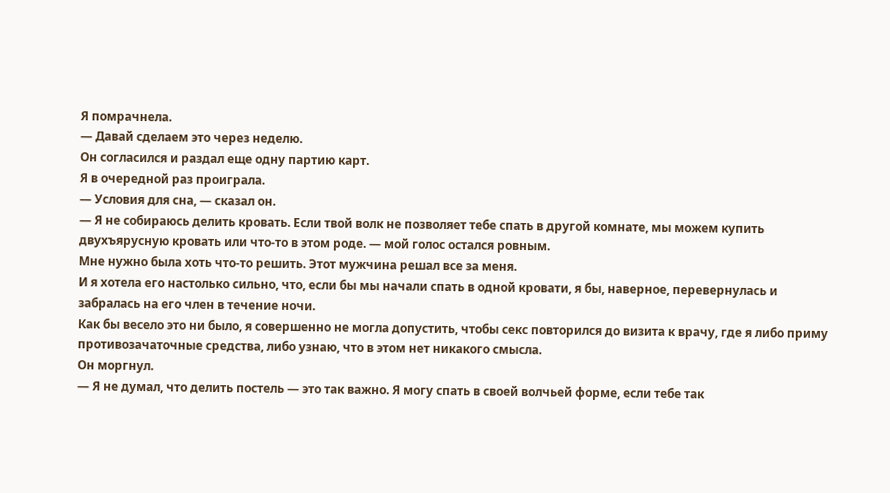Я помрачнела.
— Давай сделаем это через неделю.
Он согласился и раздал еще одну партию карт.
Я в очередной раз проиграла.
— Условия для сна, — сказал он.
— Я не собираюсь делить кровать. Если твой волк не позволяет тебе спать в другой комнате, мы можем купить двухъярусную кровать или что-то в этом роде. — мой голос остался ровным.
Мне нужно была хоть что-то решить. Этот мужчина решал все за меня.
И я хотела его настолько сильно, что, если бы мы начали спать в одной кровати, я бы, наверное, перевернулась и забралась на его член в течение ночи.
Как бы весело это ни было, я совершенно не могла допустить, чтобы секс повторился до визита к врачу, где я либо приму противозачаточные средства, либо узнаю, что в этом нет никакого смысла.
Он моргнул.
— Я не думал, что делить постель — это так важно. Я могу спать в своей волчьей форме, если тебе так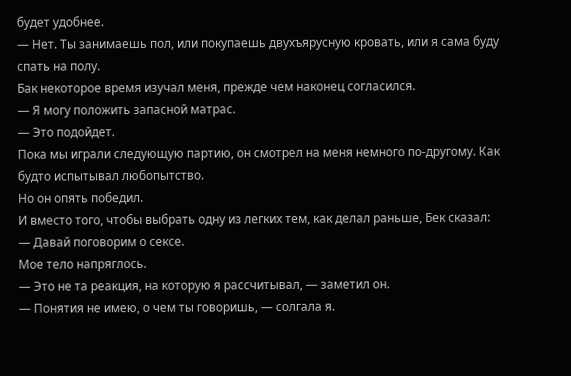будет удобнее.
— Нет. Ты занимаешь пол, или покупаешь двухъярусную кровать, или я сама буду спать на полу.
Бак некоторое время изучал меня, прежде чем наконец согласился.
— Я могу положить запасной матрас.
— Это подойдет.
Пока мы играли следующую партию, он смотрел на меня немного по-другому. Как будто испытывал любопытство.
Но он опять победил.
И вместо того, чтобы выбрать одну из легких тем, как делал раньше, Бек сказал:
— Давай поговорим о сексе.
Мое тело напряглось.
— Это не та реакция, на которую я рассчитывал, — заметил он.
— Понятия не имею, о чем ты говоришь, — солгала я.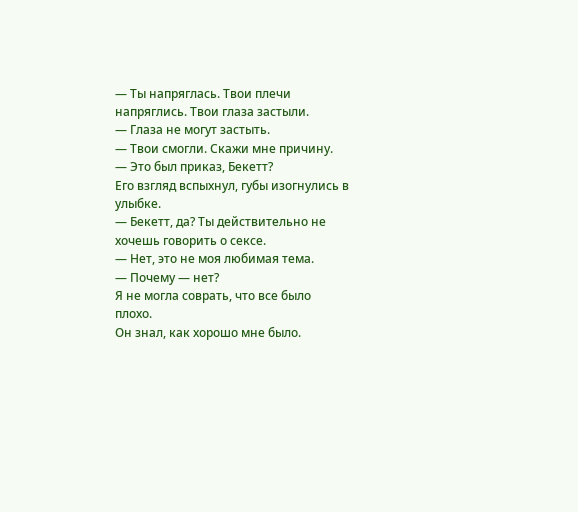— Ты напряглась. Твои плечи напряглись. Твои глаза застыли.
— Глаза не могут застыть.
— Твои смогли. Скажи мне причину.
— Это был приказ, Бекетт?
Его взгляд вспыхнул, губы изогнулись в улыбке.
— Бекетт, да? Ты действительно не хочешь говорить о сексе.
— Нет, это не моя любимая тема.
— Почему — нет?
Я не могла соврать, что все было плохо.
Он знал, как хорошо мне было.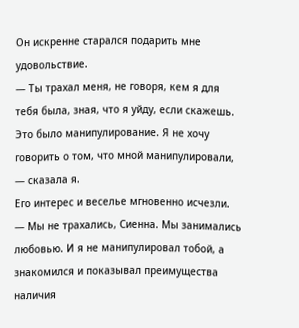Он искренне старался подарить мне удовольствие.
— Ты трахал меня, не говоря, кем я для тебя была, зная, что я уйду, если скажешь. Это было манипулирование. Я не хочу говорить о том, что мной манипулировали, — сказала я.
Его интерес и веселье мгновенно исчезли.
— Мы не трахались, Сиенна. Мы занимались любовью. И я не манипулировал тобой, а знакомился и показывал преимущества наличия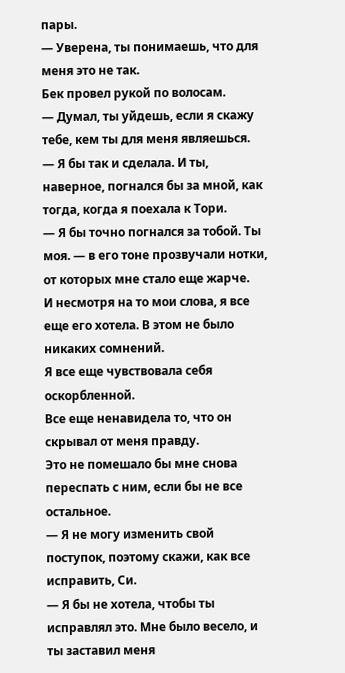пары.
— Уверена, ты понимаешь, что для меня это не так.
Бек провел рукой по волосам.
— Думал, ты уйдешь, если я скажу тебе, кем ты для меня являешься.
— Я бы так и сделала. И ты, наверное, погнался бы за мной, как тогда, когда я поехала к Тори.
— Я бы точно погнался за тобой. Ты моя. — в его тоне прозвучали нотки, от которых мне стало еще жарче.
И несмотря на то мои слова, я все еще его хотела. В этом не было никаких сомнений.
Я все еще чувствовала себя оскорбленной.
Все еще ненавидела то, что он скрывал от меня правду.
Это не помешало бы мне снова переспать с ним, если бы не все остальное.
— Я не могу изменить свой поступок, поэтому скажи, как все исправить, Си.
— Я бы не хотела, чтобы ты исправлял это. Мне было весело, и ты заставил меня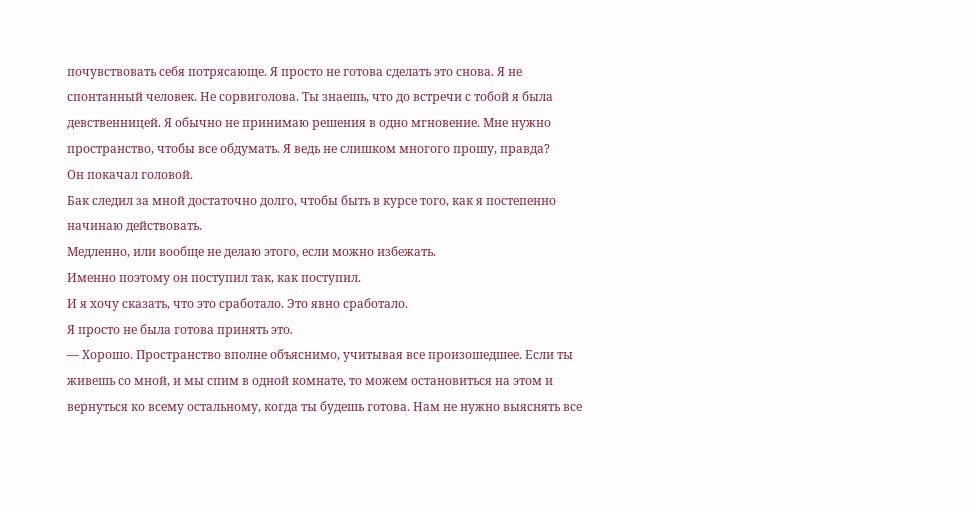почувствовать себя потрясающе. Я просто не готова сделать это снова. Я не спонтанный человек. Не сорвиголова. Ты знаешь, что до встречи с тобой я была девственницей. Я обычно не принимаю решения в одно мгновение. Мне нужно пространство, чтобы все обдумать. Я ведь не слишком многого прошу, правда?
Он покачал головой.
Бак следил за мной достаточно долго, чтобы быть в курсе того, как я постепенно начинаю действовать.
Медленно, или вообще не делаю этого, если можно избежать.
Именно поэтому он поступил так, как поступил.
И я хочу сказать, что это сработало. Это явно сработало.
Я просто не была готова принять это.
— Хорошо. Пространство вполне объяснимо, учитывая все произошедшее. Если ты живешь со мной, и мы спим в одной комнате, то можем остановиться на этом и вернуться ко всему остальному, когда ты будешь готова. Нам не нужно выяснять все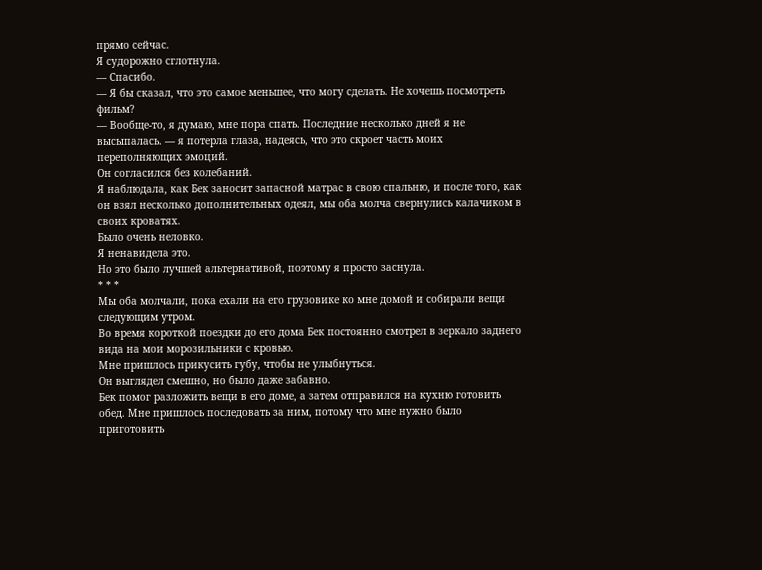прямо сейчас.
Я судорожно сглотнула.
— Спасибо.
— Я бы сказал, что это самое меньшее, что могу сделать. Не хочешь посмотреть фильм?
— Вообще-то, я думаю, мне пора спать. Последние несколько дней я не высыпалась. — я потерла глаза, надеясь, что это скроет часть моих переполняющих эмоций.
Он согласился без колебаний.
Я наблюдала, как Бек заносит запасной матрас в свою спальню, и после того, как он взял несколько дополнительных одеял, мы оба молча свернулись калачиком в своих кроватях.
Было очень неловко.
Я ненавидела это.
Но это было лучшей альтернативой, поэтому я просто заснула.
* * *
Мы оба молчали, пока ехали на его грузовике ко мне домой и собирали вещи следующим утром.
Во время короткой поездки до его дома Бек постоянно смотрел в зеркало заднего вида на мои морозильники с кровью.
Мне пришлось прикусить губу, чтобы не улыбнуться.
Он выглядел смешно, но было даже забавно.
Бек помог разложить вещи в его доме, а затем отправился на кухню готовить обед. Мне пришлось последовать за ним, потому что мне нужно было приготовить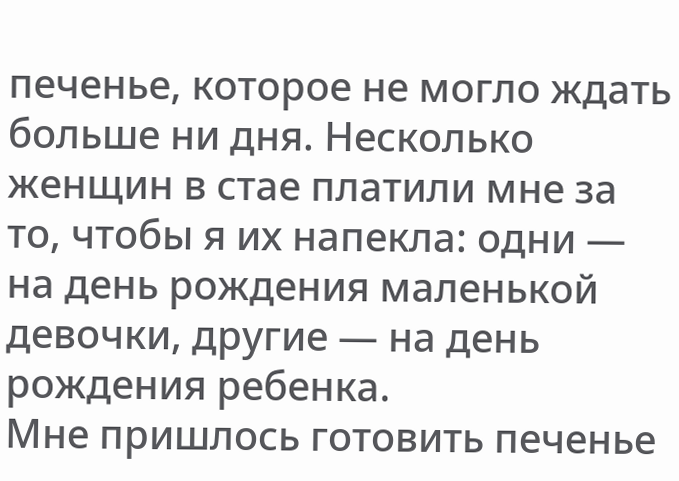печенье, которое не могло ждать больше ни дня. Несколько женщин в стае платили мне за то, чтобы я их напекла: одни — на день рождения маленькой девочки, другие — на день рождения ребенка.
Мне пришлось готовить печенье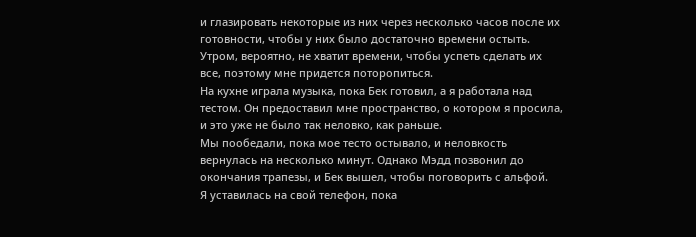и глазировать некоторые из них через несколько часов после их готовности, чтобы у них было достаточно времени остыть. Утром, вероятно, не хватит времени, чтобы успеть сделать их все, поэтому мне придется поторопиться.
На кухне играла музыка, пока Бек готовил, а я работала над тестом. Он предоставил мне пространство, о котором я просила, и это уже не было так неловко, как раньше.
Мы пообедали, пока мое тесто остывало, и неловкость вернулась на несколько минут. Однако Мэдд позвонил до окончания трапезы, и Бек вышел, чтобы поговорить с альфой.
Я уставилась на свой телефон, пока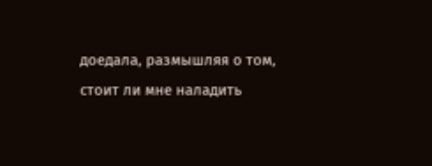доедала, размышляя о том, стоит ли мне наладить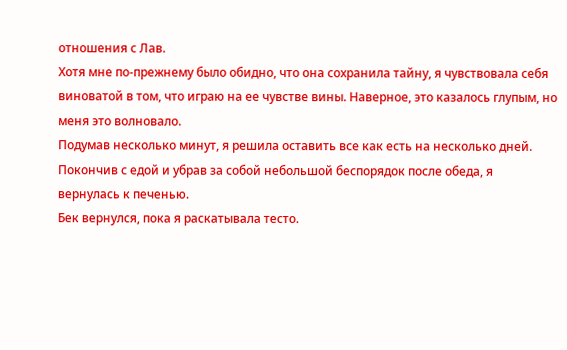отношения с Лав.
Хотя мне по-прежнему было обидно, что она сохранила тайну, я чувствовала себя виноватой в том, что играю на ее чувстве вины. Наверное, это казалось глупым, но меня это волновало.
Подумав несколько минут, я решила оставить все как есть на несколько дней. Покончив с едой и убрав за собой небольшой беспорядок после обеда, я вернулась к печенью.
Бек вернулся, пока я раскатывала тесто.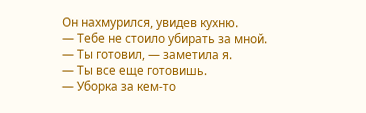Он нахмурился, увидев кухню.
— Тебе не стоило убирать за мной.
— Ты готовил, — заметила я.
— Ты все еще готовишь.
— Уборка за кем-то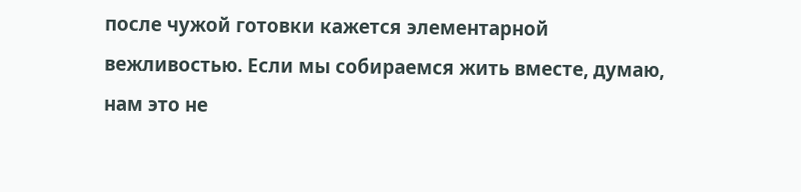после чужой готовки кажется элементарной вежливостью. Если мы собираемся жить вместе, думаю, нам это не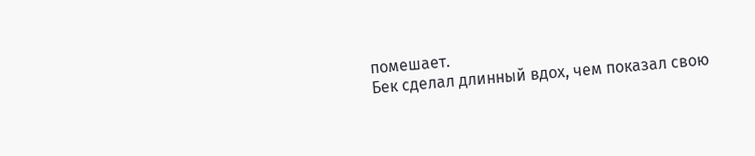помешает.
Бек сделал длинный вдох, чем показал свою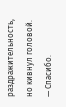раздражительность, но кивнул головой.
— Спасибо.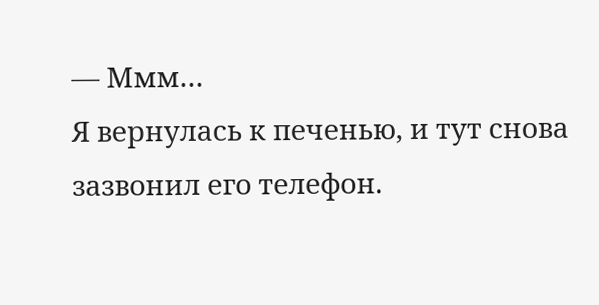— Ммм…
Я вернулась к печенью, и тут снова зазвонил его телефон.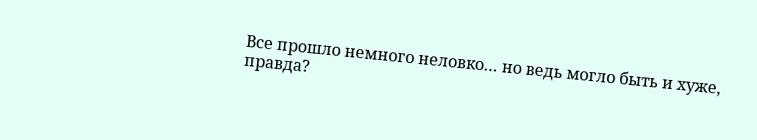Все прошло немного неловко… но ведь могло быть и хуже, правда?